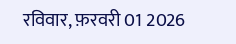रविवार, फ़रवरी 01 2026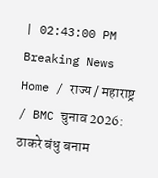| 02:43:00 PM
Breaking News
Home / राज्य / महाराष्ट्र / BMC चुनाव 2026: ठाकरे बंधु बनाम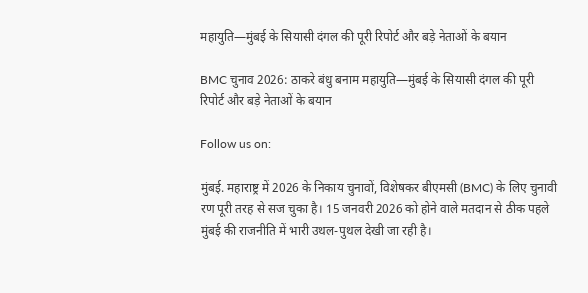महायुति—मुंबई के सियासी दंगल की पूरी रिपोर्ट और बड़े नेताओं के बयान

BMC चुनाव 2026: ठाकरे बंधु बनाम महायुति—मुंबई के सियासी दंगल की पूरी रिपोर्ट और बड़े नेताओं के बयान

Follow us on:

मुंबई. महाराष्ट्र में 2026 के निकाय चुनावों, विशेषकर बीएमसी (BMC) के लिए चुनावी रण पूरी तरह से सज चुका है। 15 जनवरी 2026 को होने वाले मतदान से ठीक पहले मुंबई की राजनीति में भारी उथल-पुथल देखी जा रही है।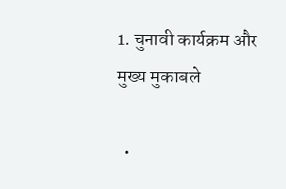1. चुनावी कार्यक्रम और मुख्य मुकाबले

  •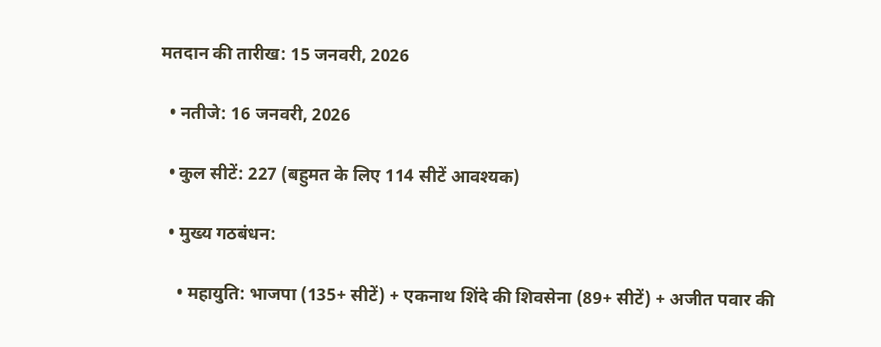मतदान की तारीख: 15 जनवरी, 2026

  • नतीजे: 16 जनवरी, 2026

  • कुल सीटें: 227 (बहुमत के लिए 114 सीटें आवश्यक)

  • मुख्य गठबंधन:

    • महायुति: भाजपा (135+ सीटें) + एकनाथ शिंदे की शिवसेना (89+ सीटें) + अजीत पवार की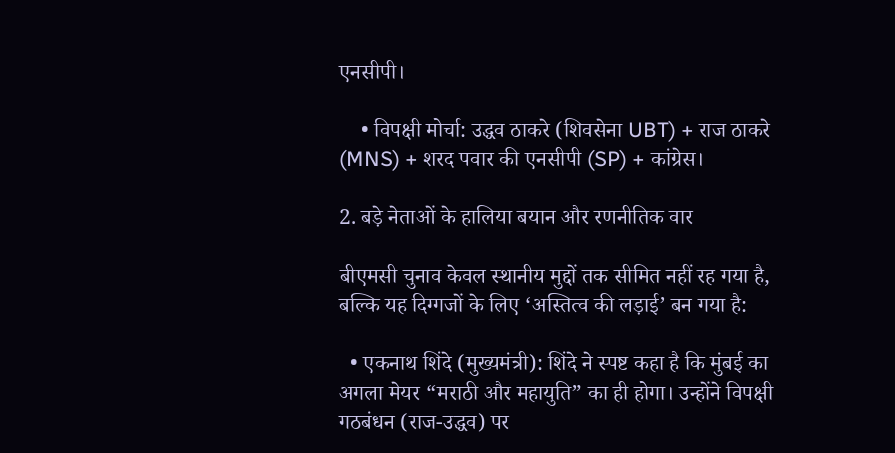एनसीपी।

    • विपक्षी मोर्चा: उद्धव ठाकरे (शिवसेना UBT) + राज ठाकरे (MNS) + शरद पवार की एनसीपी (SP) + कांग्रेस।

2. बड़े नेताओं के हालिया बयान और रणनीतिक वार

बीएमसी चुनाव केवल स्थानीय मुद्दों तक सीमित नहीं रह गया है, बल्कि यह दिग्गजों के लिए ‘अस्तित्व की लड़ाई’ बन गया है:

  • एकनाथ शिंदे (मुख्यमंत्री): शिंदे ने स्पष्ट कहा है कि मुंबई का अगला मेयर “मराठी और महायुति” का ही होगा। उन्होंने विपक्षी गठबंधन (राज-उद्धव) पर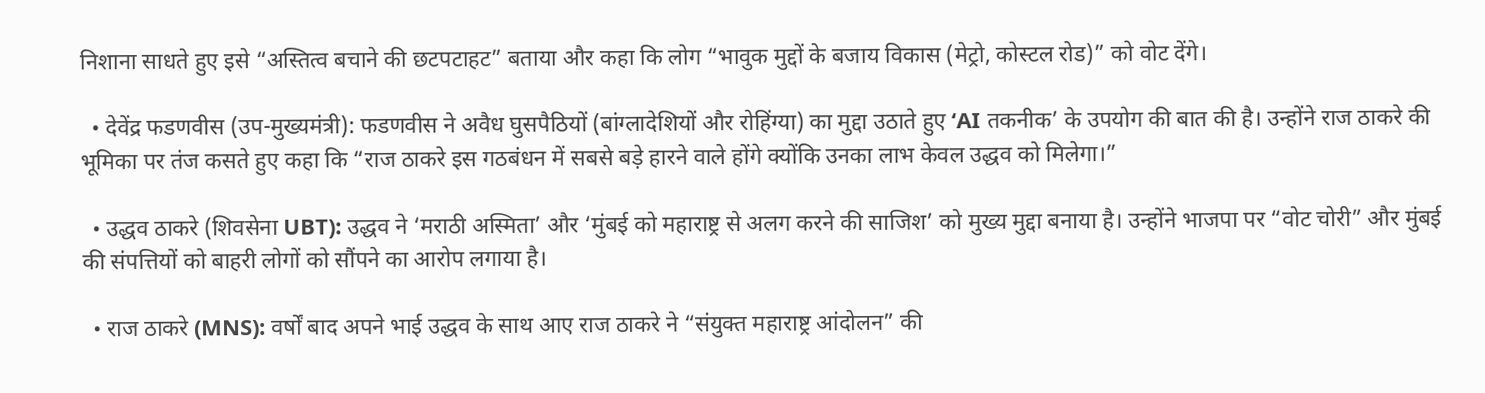निशाना साधते हुए इसे “अस्तित्व बचाने की छटपटाहट” बताया और कहा कि लोग “भावुक मुद्दों के बजाय विकास (मेट्रो, कोस्टल रोड)” को वोट देंगे।

  • देवेंद्र फडणवीस (उप-मुख्यमंत्री): फडणवीस ने अवैध घुसपैठियों (बांग्लादेशियों और रोहिंग्या) का मुद्दा उठाते हुए ‘AI तकनीक’ के उपयोग की बात की है। उन्होंने राज ठाकरे की भूमिका पर तंज कसते हुए कहा कि “राज ठाकरे इस गठबंधन में सबसे बड़े हारने वाले होंगे क्योंकि उनका लाभ केवल उद्धव को मिलेगा।”

  • उद्धव ठाकरे (शिवसेना UBT): उद्धव ने ‘मराठी अस्मिता’ और ‘मुंबई को महाराष्ट्र से अलग करने की साजिश’ को मुख्य मुद्दा बनाया है। उन्होंने भाजपा पर “वोट चोरी” और मुंबई की संपत्तियों को बाहरी लोगों को सौंपने का आरोप लगाया है।

  • राज ठाकरे (MNS): वर्षों बाद अपने भाई उद्धव के साथ आए राज ठाकरे ने “संयुक्त महाराष्ट्र आंदोलन” की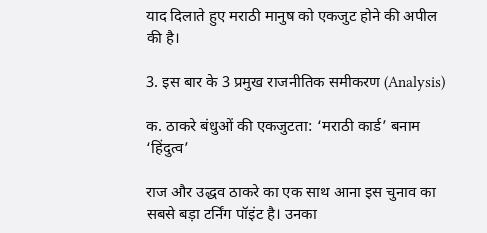याद दिलाते हुए मराठी मानुष को एकजुट होने की अपील की है।

3. इस बार के 3 प्रमुख राजनीतिक समीकरण (Analysis)

क. ठाकरे बंधुओं की एकजुटता: ‘मराठी कार्ड’ बनाम ‘हिंदुत्व’

राज और उद्धव ठाकरे का एक साथ आना इस चुनाव का सबसे बड़ा टर्निंग पॉइंट है। उनका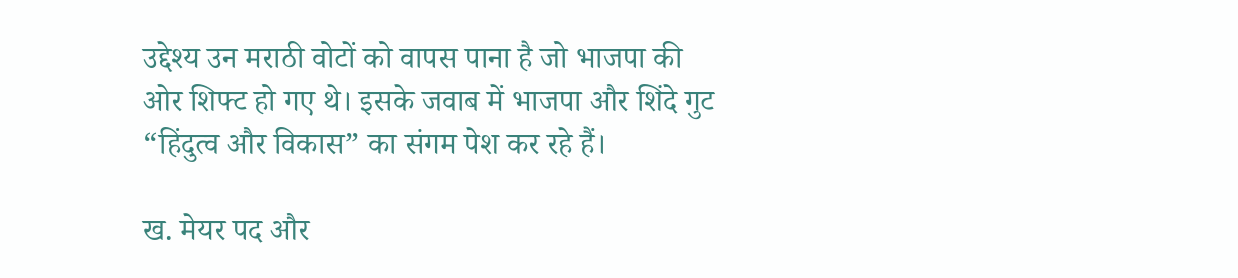उद्देश्य उन मराठी वोटों को वापस पाना है जो भाजपा की ओर शिफ्ट हो गए थे। इसके जवाब में भाजपा और शिंदे गुट “हिंदुत्व और विकास” का संगम पेश कर रहे हैं।

ख. मेयर पद और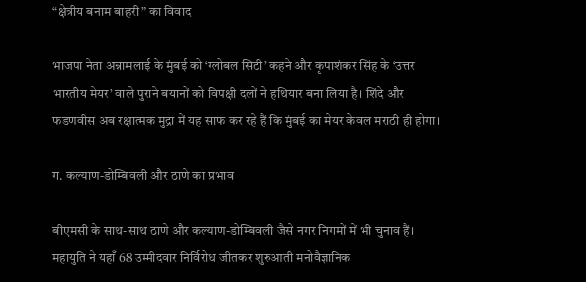“क्षेत्रीय बनाम बाहरी” का विवाद

भाजपा नेता अन्नामलाई के मुंबई को ‘ग्लोबल सिटी’ कहने और कृपाशंकर सिंह के ‘उत्तर भारतीय मेयर’ वाले पुराने बयानों को विपक्षी दलों ने हथियार बना लिया है। शिंदे और फडणवीस अब रक्षात्मक मुद्रा में यह साफ कर रहे हैं कि मुंबई का मेयर केवल मराठी ही होगा।

ग. कल्याण-डोम्बिवली और ठाणे का प्रभाव

बीएमसी के साथ-साथ ठाणे और कल्याण-डोम्बिवली जैसे नगर निगमों में भी चुनाव हैं। महायुति ने यहाँ 68 उम्मीदवार निर्विरोध जीतकर शुरुआती मनोवैज्ञानिक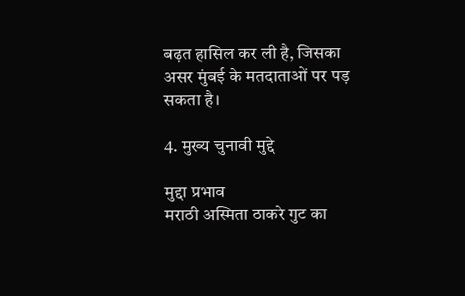बढ़त हासिल कर ली है, जिसका असर मुंबई के मतदाताओं पर पड़ सकता है।

4. मुख्य चुनावी मुद्दे

मुद्दा प्रभाव
मराठी अस्मिता ठाकरे गुट का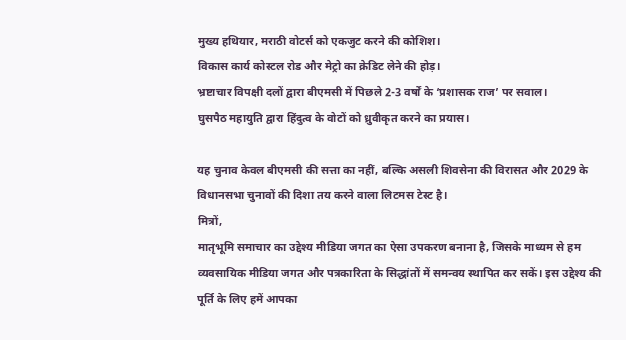मुख्य हथियार, मराठी वोटर्स को एकजुट करने की कोशिश।
विकास कार्य कोस्टल रोड और मेट्रो का क्रेडिट लेने की होड़।
भ्रष्टाचार विपक्षी दलों द्वारा बीएमसी में पिछले 2-3 वर्षों के ‘प्रशासक राज’ पर सवाल।
घुसपैठ महायुति द्वारा हिंदुत्व के वोटों को ध्रुवीकृत करने का प्रयास।

यह चुनाव केवल बीएमसी की सत्ता का नहीं, बल्कि असली शिवसेना की विरासत और 2029 के विधानसभा चुनावों की दिशा तय करने वाला लिटमस टेस्ट है।
मित्रों,
मातृभूमि समाचार का उद्देश्य मीडिया जगत का ऐसा उपकरण बनाना है, जिसके माध्यम से हम व्यवसायिक मीडिया जगत और पत्रकारिता के सिद्धांतों में समन्वय स्थापित कर सकें। इस उद्देश्य की पूर्ति के लिए हमें आपका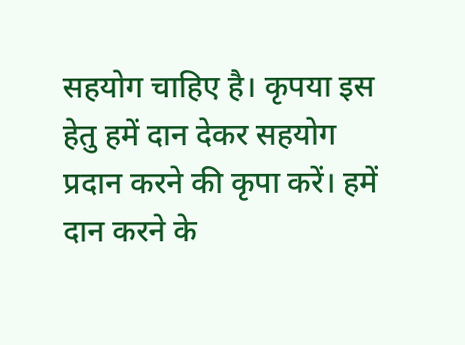सहयोग चाहिए है। कृपया इस हेतु हमें दान देकर सहयोग प्रदान करने की कृपा करें। हमें दान करने के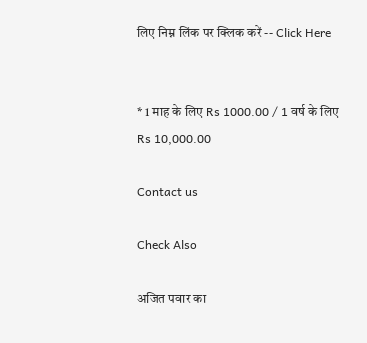लिए निम्न लिंक पर क्लिक करें -- Click Here


* 1 माह के लिए Rs 1000.00 / 1 वर्ष के लिए Rs 10,000.00

Contact us

Check Also

अजित पवार का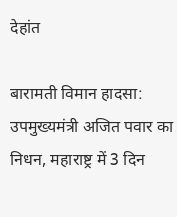देहांत

बारामती विमान हादसा: उपमुख्यमंत्री अजित पवार का निधन, महाराष्ट्र में 3 दिन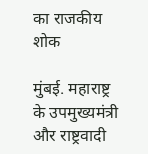का राजकीय शोक

मुंबई. महाराष्ट्र के उपमुख्यमंत्री और राष्ट्रवादी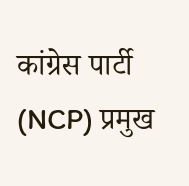कांग्रेस पार्टी (NCP) प्रमुख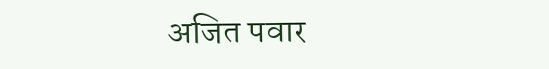अजित पवार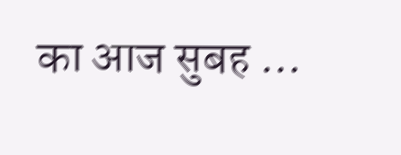का आज सुबह …